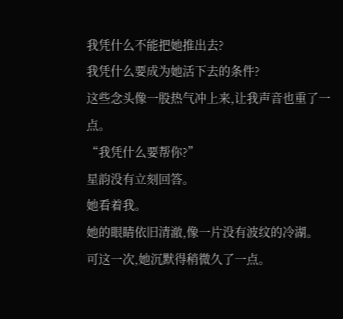我凭什么不能把她推出去?
我凭什么要成为她活下去的条件?
这些念头像一股热气冲上来,让我声音也重了一点。
“我凭什么要帮你?”
星韵没有立刻回答。
她看着我。
她的眼睛依旧清澈,像一片没有波纹的冷湖。
可这一次,她沉默得稍微久了一点。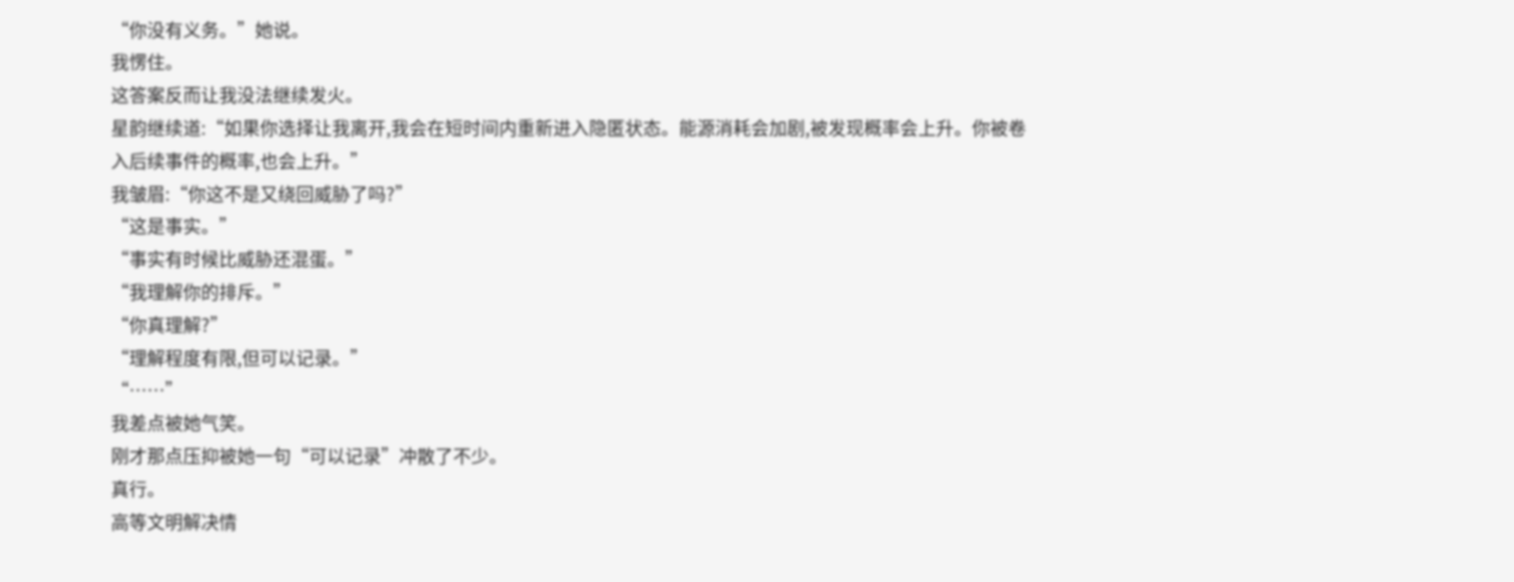“你没有义务。”她说。
我愣住。
这答案反而让我没法继续发火。
星韵继续道:“如果你选择让我离开,我会在短时间内重新进入隐匿状态。能源消耗会加剧,被发现概率会上升。你被卷入后续事件的概率,也会上升。”
我皱眉:“你这不是又绕回威胁了吗?”
“这是事实。”
“事实有时候比威胁还混蛋。”
“我理解你的排斥。”
“你真理解?”
“理解程度有限,但可以记录。”
“……”
我差点被她气笑。
刚才那点压抑被她一句“可以记录”冲散了不少。
真行。
高等文明解决情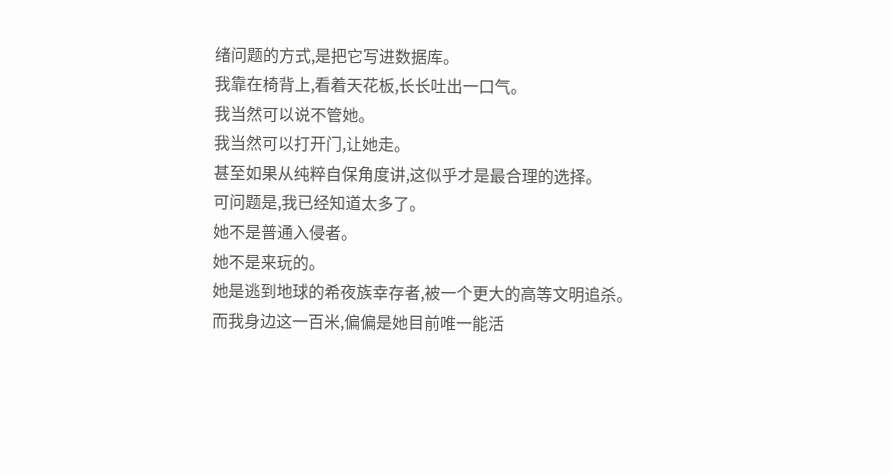绪问题的方式,是把它写进数据库。
我靠在椅背上,看着天花板,长长吐出一口气。
我当然可以说不管她。
我当然可以打开门,让她走。
甚至如果从纯粹自保角度讲,这似乎才是最合理的选择。
可问题是,我已经知道太多了。
她不是普通入侵者。
她不是来玩的。
她是逃到地球的希夜族幸存者,被一个更大的高等文明追杀。
而我身边这一百米,偏偏是她目前唯一能活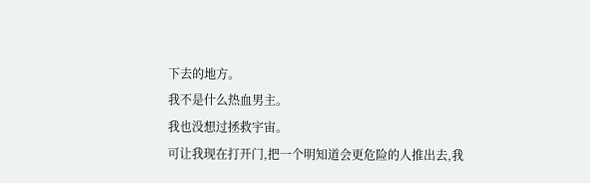下去的地方。
我不是什么热血男主。
我也没想过拯救宇宙。
可让我现在打开门,把一个明知道会更危险的人推出去,我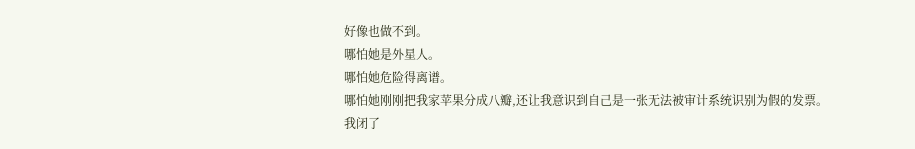好像也做不到。
哪怕她是外星人。
哪怕她危险得离谱。
哪怕她刚刚把我家苹果分成八瓣,还让我意识到自己是一张无法被审计系统识别为假的发票。
我闭了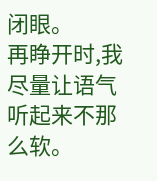闭眼。
再睁开时,我尽量让语气听起来不那么软。